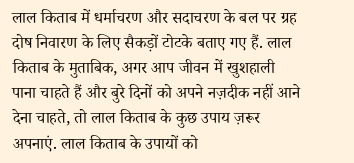लाल किताब में धर्माचरण और सदाचरण के बल पर ग्रह दोष निवारण के लिए सैकड़ों टोटके बताए गए हैं. लाल किताब के मुताबिक, अगर आप जीवन में खुशहाली पाना चाहते हैं और बुरे दिनों को अपने नज़दीक नहीं आने देना चाहते, तो लाल किताब के कुछ उपाय ज़रूर अपनाएं. लाल किताब के उपायों को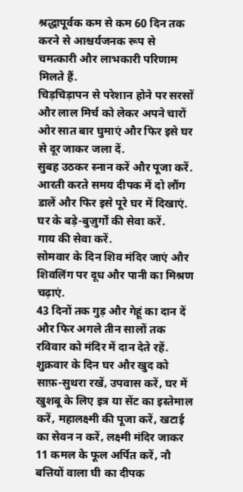श्रद्धापूर्वक कम से कम 60 दिन तक करने से आश्चर्यजनक रूप से चमत्कारी और लाभकारी परिणाम मिलते हैं.
चिड़चिड़ापन से परेशान होने पर सरसों और लाल मिर्च को लेकर अपने चारों ओर सात बार घुमाएं और फिर इसे घर से दूर जाकर जला दें.
सुबह उठकर स्नान करें और पूजा करें. आरती करते समय दीपक में दो लौंग डालें और फिर इसे पूरे घर में दिखाएं.
घर के बड़े-बुज़ुर्गों की सेवा करें.
गाय की सेवा करें.
सोमवार के दिन शिव मंदिर जाएं और शिवलिंग पर दूध और पानी का मिश्रण चढ़ाएं.
43 दिनों तक गुड़ और गेहूं का दान दें और फिर अगले तीन सालों तक रविवार को मंदिर में दान देते रहें.
शुक्रवार के दिन घर और खुद को साफ़-सुथरा रखें, उपवास करें, घर में खुशबू के लिए इत्र या सेंट का इस्तेमाल करें, महालक्ष्मी की पूजा करें, खटाई का सेवन न करें, लक्ष्मी मंदिर जाकर 11 कमल के फूल अर्पित करें, नौ बत्तियों वाला घी का दीपक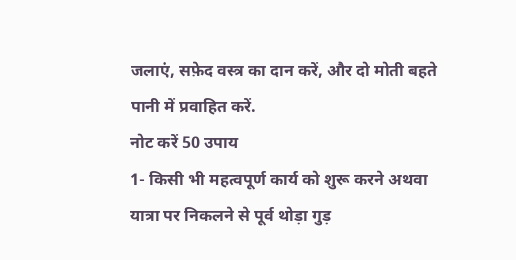जलाएं, सफ़ेद वस्त्र का दान करें, और दो मोती बहते पानी में प्रवाहित करें.
नोट करें 50 उपाय
1- किसी भी महत्वपूर्ण कार्य को शुरू करने अथवा यात्रा पर निकलने से पूर्व थोड़ा गुड़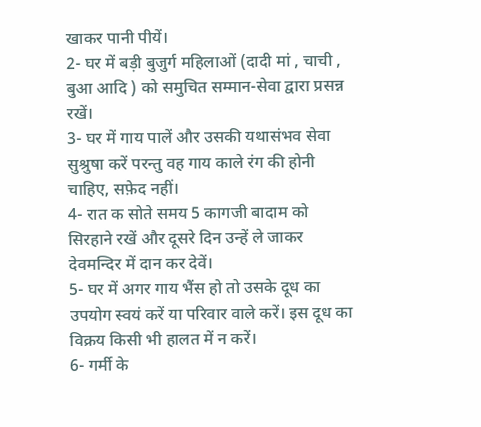खाकर पानी पीयें।
2- घर में बड़ी बुजुर्ग महिलाओं (दादी मां , चाची , बुआ आदि ) को समुचित सम्मान-सेवा द्वारा प्रसन्न रखें।
3- घर में गाय पालें और उसकी यथासंभव सेवा सुश्रुषा करें परन्तु वह गाय काले रंग की होनी चाहिए, सफ़ेद नहीं।
4- रात क सोते समय 5 कागजी बादाम को सिरहाने रखें और दूसरे दिन उन्हें ले जाकर देवमन्दिर में दान कर देवें।
5- घर में अगर गाय भैंस हो तो उसके दूध का उपयोग स्वयं करें या परिवार वाले करें। इस दूध का विक्रय किसी भी हालत में न करें।
6- गर्मी के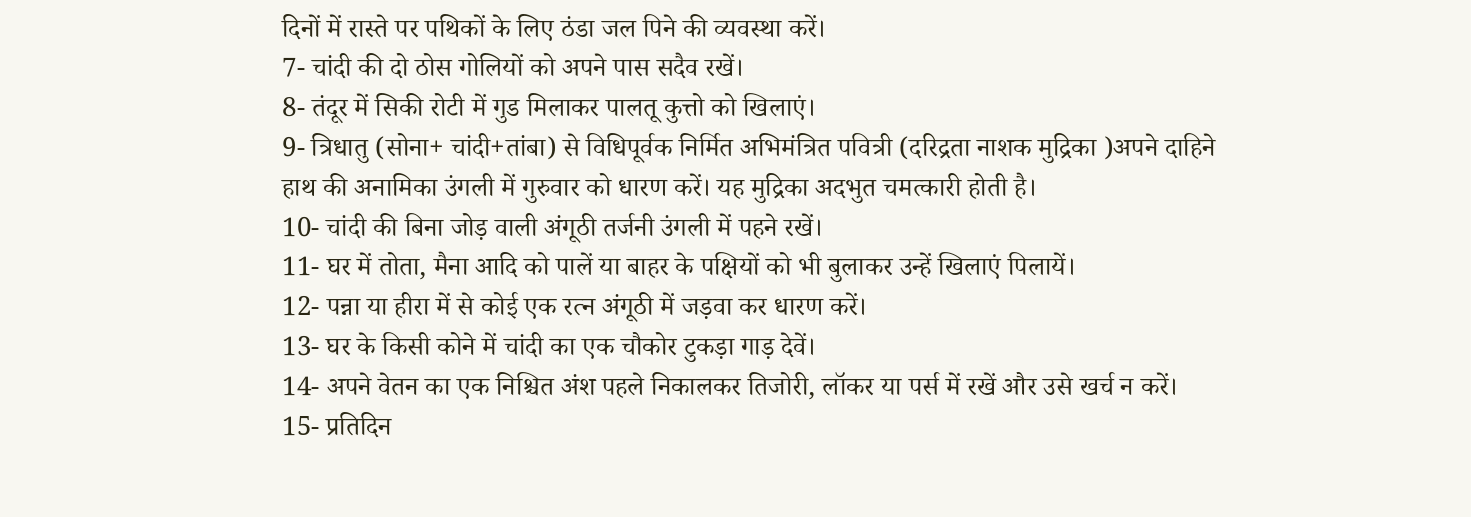दिनों में रास्ते पर पथिकों के लिए ठंडा जल पिने की व्यवस्था करें।
7- चांदी की दो ठोस गोलियों को अपने पास सदैव रखें।
8- तंदूर में सिकी रोटी में गुड मिलाकर पालतू कुत्तो को खिलाएं।
9- त्रिधातु (सोना+ चांदी+तांबा) से विधिपूर्वक निर्मित अभिमंत्रित पवित्री (दरिद्रता नाशक मुद्रिका )अपने दाहिने हाथ की अनामिका उंगली में गुरुवार को धारण करें। यह मुद्रिका अदभुत चमत्कारी होती है।
10- चांदी की बिना जोड़ वाली अंगूठी तर्जनी उंगली में पहने रखें।
11- घर में तोता, मैना आदि को पालें या बाहर के पक्षियों को भी बुलाकर उन्हें खिलाएं पिलायें।
12- पन्ना या हीरा में से कोई एक रत्न अंगूठी में जड़वा कर धारण करें।
13- घर के किसी कोने में चांदी का एक चौकोर टुकड़ा गाड़ देवें।
14- अपने वेतन का एक निश्चित अंश पहले निकालकर तिजोरी, लॉकर या पर्स में रखें और उसे खर्च न करें।
15- प्रतिदिन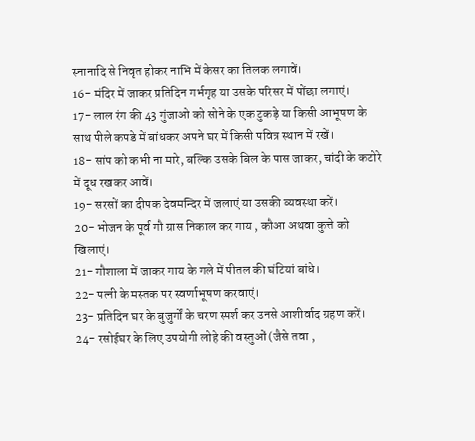स्नानादि से निवृत होकर नाभि में केसर का तिलक लगावें।
16- मंदिर में जाकर प्रतिदिन गर्भगृह या उसके परिसर में पोंछा लगाएं।
17- लाल रंग की 43 गुंजाओ को सोने के एक टुकड़े या किसी आभूषण के साथ पीले कपडे में बांधकर अपने घर में किसी पवित्र स्थान में रखें।
18- सांप को कभी ना मारे, बल्कि उसके बिल के पास जाकर, चांदी के कटोरे में दूध रखकर आवें।
19- सरसों का दीपक देवमन्दिर में जलाएं या उसकी व्यवस्था करें।
20- भोजन के पूर्व गौ ग्रास निकाल कर गाय , कौआ अथवा कुत्ते को खिलाएं।
21- गौशाला में जाकर गाय के गले में पीतल की घंटियां बांधे।
22- पत्नी के मस्तक पर स्वर्णाभूषण करवाएं।
23- प्रतिदिन घर के बुजुर्गों के चरण स्पर्श कर उनसे आशीर्वाद ग्रहण करें।
24- रसोईघर के लिए उपयोगी लोहे की वस्तुओं (जैसे तवा ,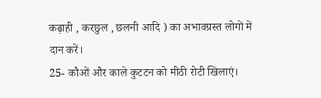कढ़ाही , करछुल , छलनी आदि ) का अभावग्रस्त लोगों में दान करें।
25- कौओं और काले कुटटन को मीठी रोटी खिलाएं।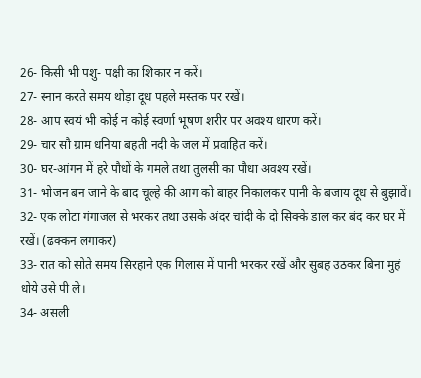26- किसी भी पशु- पक्षी का शिकार न करें।
27- स्नान करते समय थोड़ा दूध पहले मस्तक पर रखें।
28- आप स्वयं भी कोई न कोई स्वर्णा भूषण शरीर पर अवश्य धारण करें।
29- चार सौ ग्राम धनिया बहती नदी के जल में प्रवाहित करें।
30- घर-आंगन में हरे पौधों के गमले तथा तुलसी का पौधा अवश्य रखें।
31- भोजन बन जाने के बाद चूल्हे की आग को बाहर निकालकर पानी के बजाय दूध से बुझावें।
32- एक लोटा गंगाजल से भरकर तथा उसके अंदर चांदी के दो सिक्के डाल कर बंद कर घर में रखें। (ढक्कन लगाकर)
33- रात को सोते समय सिरहाने एक गिलास में पानी भरकर रखें और सुबह उठकर बिना मुहं धोये उसे पी ले।
34- असली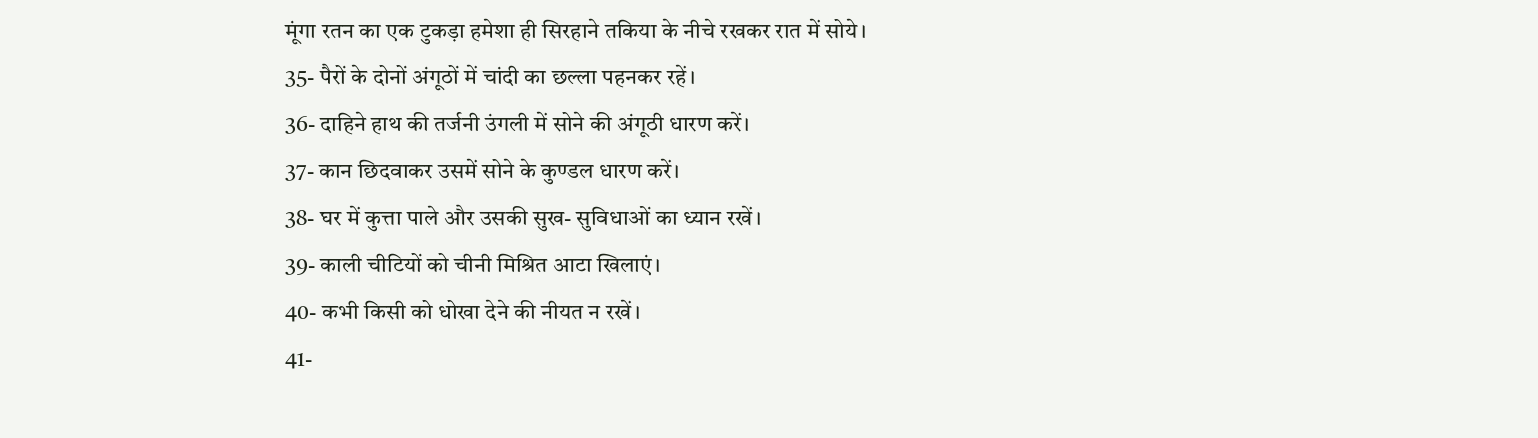मूंगा रतन का एक टुकड़ा हमेशा ही सिरहाने तकिया के नीचे रखकर रात में सोये।
35- पैरों के दोनों अंगूठों में चांदी का छल्ला पहनकर रहें।
36- दाहिने हाथ की तर्जनी उंगली में सोने की अंगूठी धारण करें।
37- कान छिदवाकर उसमें सोने के कुण्डल धारण करें।
38- घर में कुत्ता पाले और उसकी सुख- सुविधाओं का ध्यान रखें।
39- काली चीटियों को चीनी मिश्रित आटा खिलाएं।
40- कभी किसी को धोखा देने की नीयत न रखें।
41-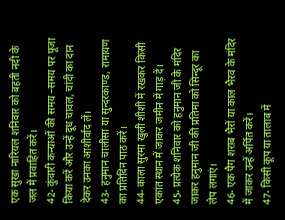एक सुखा नारियल शनिवार को बहती नदी के जल में प्रवाहित करें।
42- कुंवारी कन्याओं की समय –समय पर पूजा किया करें और उन्हें दूध चावल, चांदी का दान देकर उनका आशीर्वाद लें।
43- हनुमान चालीसा या सुन्दरकाण्ड, रामायण का प्रतिदिन पाठ करें।
44- काला सुरमा खुली शीशी में रखकर किसी एकांत स्थान में जाकर जमीन में गाड़ दें।
45- प्रत्येक शनिवार को हनुमान जी के मंदिर जाकर हनुमान जी की प्रतिमा को सिन्दूर का लेप लगाएं।
46- एक पैग शराब भैरों या काल भैरव के मंदिर में जाकर उन्हें अर्पित करें।
47- किसी कूप या तालाब में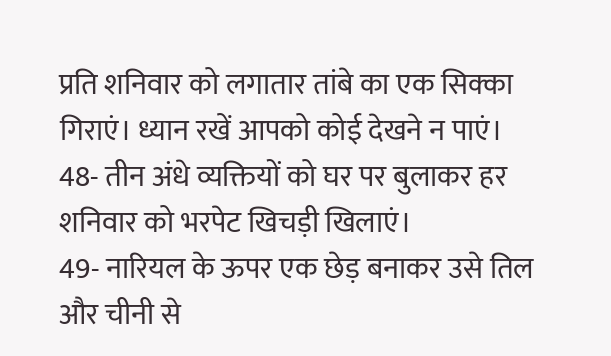प्रति शनिवार को लगातार तांबे का एक सिक्का गिराएं। ध्यान रखें आपको कोई देखने न पाएं।
48- तीन अंधे व्यक्तियों को घर पर बुलाकर हर शनिवार को भरपेट खिचड़ी खिलाएं।
49- नारियल के ऊपर एक छेड़ बनाकर उसे तिल और चीनी से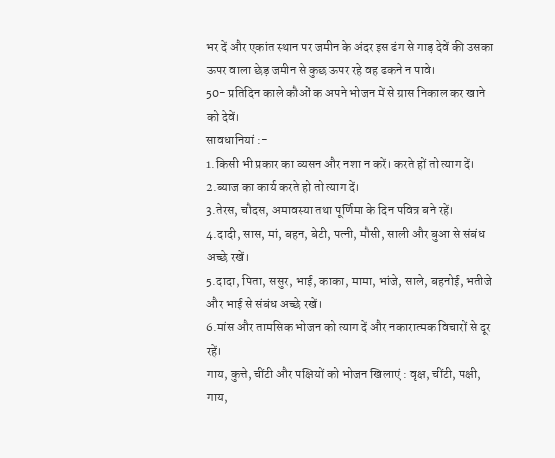भर दें और एकांत स्थान पर जमीन के अंदर इस ढंग से गाड़ देवें की उसका ऊपर वाला छेड़ जमीन से कुछ ऊपर रहे वह ढकने न पावे।
50- प्रतिदिन काले कौओं क अपने भोजन में से ग्रास निकाल कर खाने को देवें।
सावधानियां :-
1.किसी भी प्रकार का व्यसन और नशा न करें। करते हों तो त्याग दें।
2.ब्याज का कार्य करते हो तो त्याग दें।
3.तेरस, चौदस, अमावस्या तथा पूर्णिमा के दिन पवित्र बने रहें।
4.दादी, सास, मां, बहन, बेटी, पत्नी, मौसी, साली और बुआ से संबंध अच्छे रखें।
5.दादा, पिता, ससुर, भाई, काका, मामा, भांजे, साले, बहनोई, भतीजे और भाई से संबंध अच्छे रखें।
6.मांस और तामसिक भोजन को त्याग दें और नकारात्मक विचारों से दूर रहें।
गाय, कुत्ते, चींटी और पक्षियों को भोजन खिलाएं : वृक्ष, चींटी, पक्षी, गाय,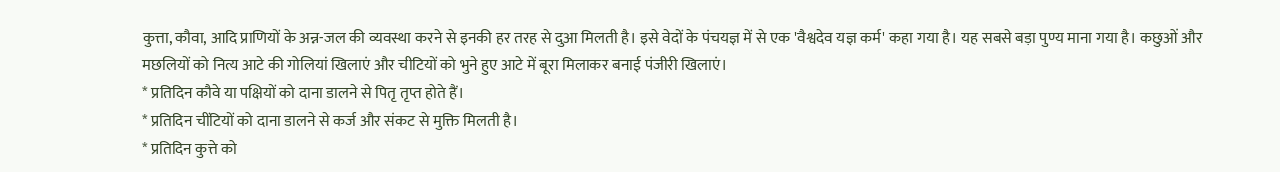कुत्ता, कौवा, आदि प्राणियों के अन्न-जल की व्यवस्था करने से इनकी हर तरह से दुआ मिलती है। इसे वेदों के पंचयज्ञ में से एक 'वैश्वदेव यज्ञ कर्म' कहा गया है। यह सबसे बड़ा पुण्य माना गया है। कछुओं और मछलियों को नित्य आटे की गोलियां खिलाएं और चीटियों को भुने हुए आटे में बूरा मिलाकर बनाई पंजीरी खिलाएं।
* प्रतिदिन कौवे या पक्षियों को दाना डालने से पितृ तृप्त होते हैं।
* प्रतिदिन चींटियों को दाना डालने से कर्ज और संकट से मुक्ति मिलती है।
* प्रतिदिन कुत्ते को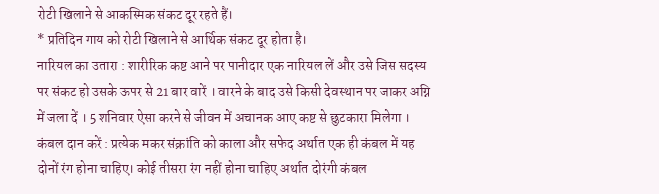रोटी खिलाने से आकस्मिक संकट दूर रहते हैं।
* प्रतिदिन गाय को रोटी खिलाने से आर्थिक संकट दूर होता है।
नारियल का उतारा : शारीरिक कष्ट आने पर पानीदार एक नारियल लें और उसे जिस सदस्य पर संकट हो उसके ऊपर से 21 बार वारें । वारने के बाद उसे किसी देवस्थान पर जाकर अग्नि में जला दें । 5 शनिवार ऐसा करने से जीवन में अचानक आए कष्ट से छुटकारा मिलेगा ।
कंबल दान करें : प्रत्येक मकर संक्रांति को काला और सफेद अर्थात एक ही कंबल में यह दोनों रंग होना चाहिए। कोई तीसरा रंग नहीं होना चाहिए अर्थात दोरंगी कंबल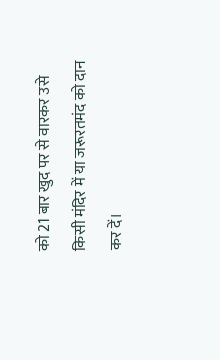को 21 बार खुद पर से वारकर उसे किसी मंदिर में या जरूरतमंद को दान कर दें।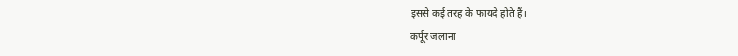इससे कई तरह के फायदे होते हैं।
कर्पूर जलाना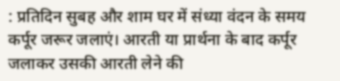: प्रतिदिन सुबह और शाम घर में संध्या वंदन के समय कर्पूर जरूर जलाएं। आरती या प्रार्थना के बाद कर्पूर जलाकर उसकी आरती लेने की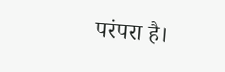परंपरा है।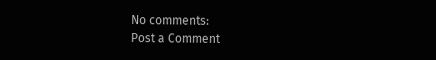No comments:
Post a Comment